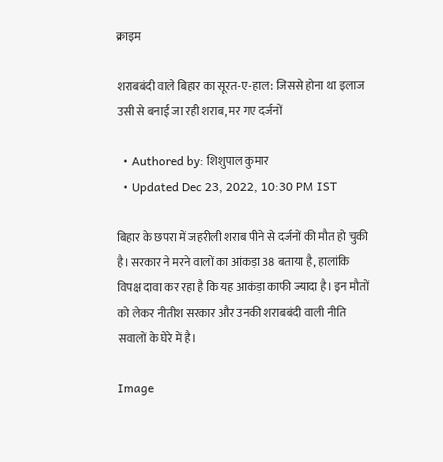क्राइम

शराबबंदी वाले बिहार का सूरत-ए-हाल: जिससे होना था इलाज उसी से बनाई जा रही शराब, मर गए दर्जनों

  • Authored by: शिशुपाल कुमार
  • Updated Dec 23, 2022, 10:30 PM IST

बिहार के छपरा में जहरीली शराब पीने से दर्जनों की मौत हो चुकी है। सरकार ने मरने वालों का आंकड़ा 38 बताया है, हालांकि विपक्ष दावा कर रहा है कि यह आकंड़ा काफी ज्यादा है। इन मौतों को लेकर नीतीश सरकार और उनकी शराबबंदी वाली नीति सवालों के घेरे में है।

Image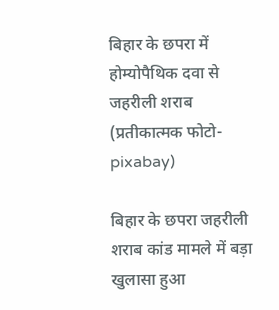बिहार के छपरा में होम्योपैथिक दवा से जहरीली शराब (प्रतीकात्मक फोटो- pixabay)

बिहार के छपरा जहरीली शराब कांड मामले में बड़ा खुलासा हुआ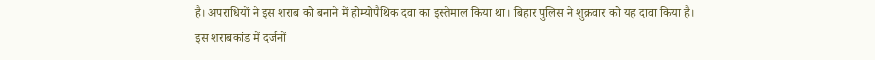है। अपराधियों ने इस शराब को बनाने में होम्योपैथिक दवा का इस्तेमाल किया था। बिहार पुलिस ने शुक्रवार को यह दावा किया है। इस शराबकांड में दर्जनों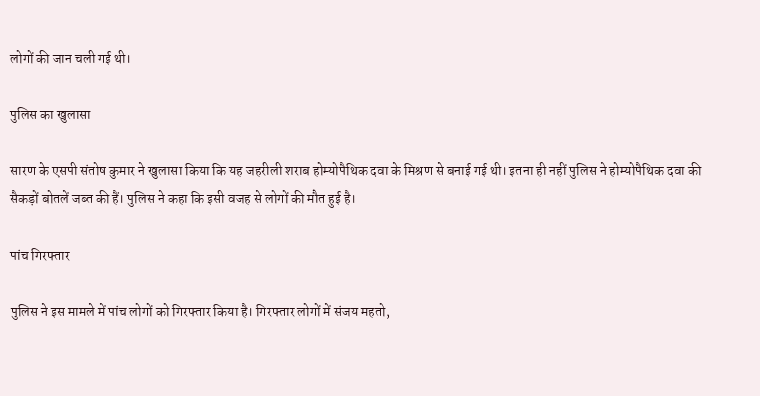लोगों की जान चली गई थी।

पुलिस का खुलासा

सारण के एसपी संतोष कुमार ने खुलासा किया कि यह जहरीली शराब होम्योपैथिक दवा के मिश्रण से बनाई गई थी। इतना ही नहीं पुलिस ने होम्योपैथिक दवा की सैकड़ों बोतलें जब्त की हैं। पुलिस ने कहा कि इसी वजह से लोगों की मौत हुई है।

पांच गिरफ्तार

पुलिस ने इस मामले में पांच लोगों को गिरफ्तार किया है। गिरफ्तार लोगों में संजय महतो,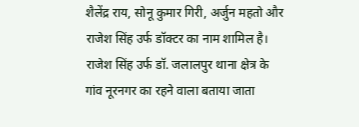शैलेंद्र राय, सोनू कुमार गिरी, अर्जुन महतो और राजेश सिंह उर्फ डॉक्टर का नाम शामिल है। राजेश सिंह उर्फ डॉ. जलालपुर थाना क्षेत्र के गांव नूरनगर का रहने वाला बताया जाता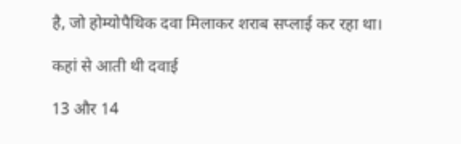है, जो होम्योपैथिक दवा मिलाकर शराब सप्लाई कर रहा था।

कहां से आती थी दवाई

13 और 14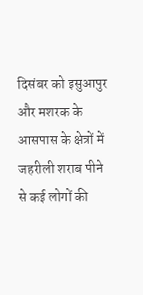दिसंबर को इसुआपुर और मशरक के आसपास के क्षेत्रों में जहरीली शराब पीने से कई लोगों की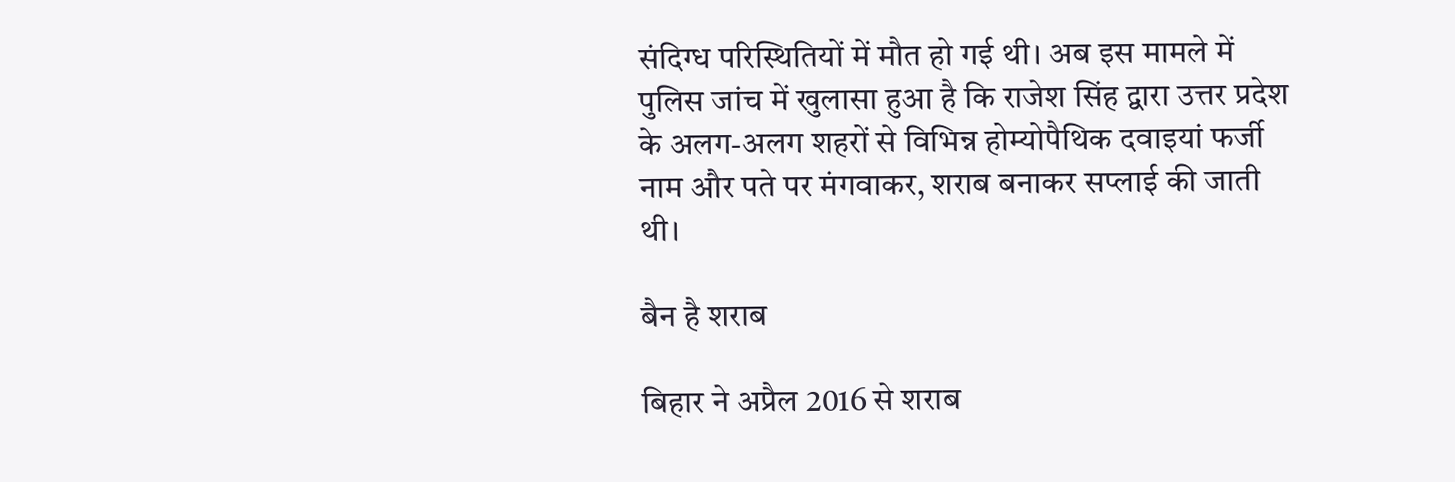संदिग्ध परिस्थितियों में मौत हो गई थी। अब इस मामले में पुलिस जांच में खुलासा हुआ है कि राजेश सिंह द्वारा उत्तर प्रदेश के अलग-अलग शहरों से विभिन्न होम्योपैथिक दवाइयां फर्जी नाम और पते पर मंगवाकर, शराब बनाकर सप्लाई की जाती थी।

बैन है शराब

बिहार ने अप्रैल 2016 से शराब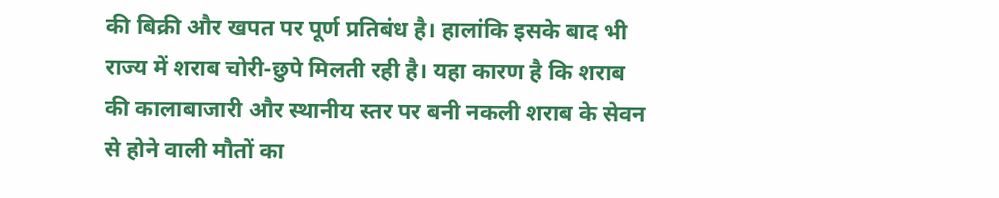की बिक्री और खपत पर पूर्ण प्रतिबंध है। हालांकि इसके बाद भी राज्य में शराब चोरी-छुपे मिलती रही है। यहा कारण है कि शराब की कालाबाजारी और स्थानीय स्तर पर बनी नकली शराब के सेवन से होने वाली मौतों का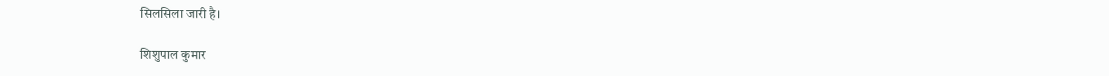सिलसिला जारी है।

शिशुपाल कुमार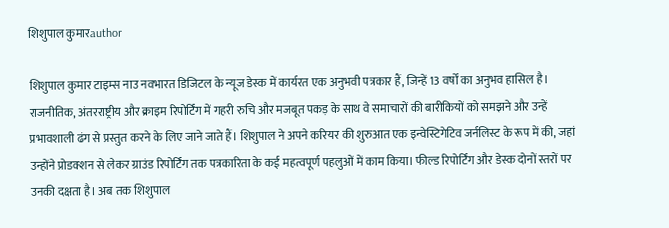शिशुपाल कुमारauthor

शिशुपाल कुमार टाइम्स नाउ नवभारत डिजिटल के न्यूज डेस्क में कार्यरत एक अनुभवी पत्रकार हैं, जिन्हें 13 वर्षों का अनुभव हासिल है। राजनीतिक, अंतरराष्ट्रीय और क्राइम रिपोर्टिंग में गहरी रुचि और मजबूत पकड़ के साथ वे समाचारों की बारीकियों को समझने और उन्हें प्रभावशाली ढंग से प्रस्तुत करने के लिए जाने जाते हैं। शिशुपाल ने अपने करियर की शुरुआत एक इन्वेस्टिगेटिव जर्नलिस्ट के रूप में की, जहां उन्होंने प्रोडक्शन से लेकर ग्राउंड रिपोर्टिंग तक पत्रकारिता के कई महत्वपूर्ण पहलुओं में काम किया। फील्ड रिपोर्टिंग और डेस्क दोनों स्तरों पर उनकी दक्षता है। अब तक शिशुपाल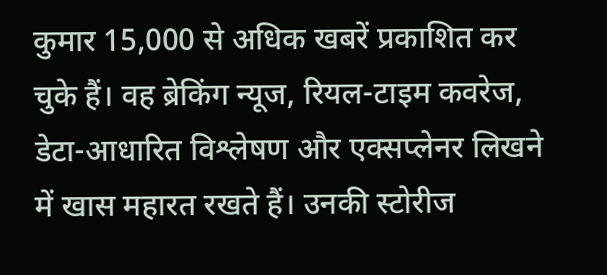कुमार 15,000 से अधिक खबरें प्रकाशित कर चुके हैं। वह ब्रेकिंग न्यूज, रियल-टाइम कवरेज, डेटा-आधारित विश्लेषण और एक्सप्लेनर लिखने में खास महारत रखते हैं। उनकी स्टोरीज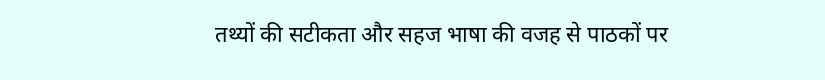तथ्यों की सटीकता और सहज भाषा की वजह से पाठकों पर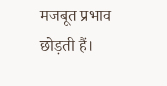मजबूत प्रभाव छोड़ती हैं।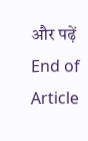और पढ़ें
End of Article